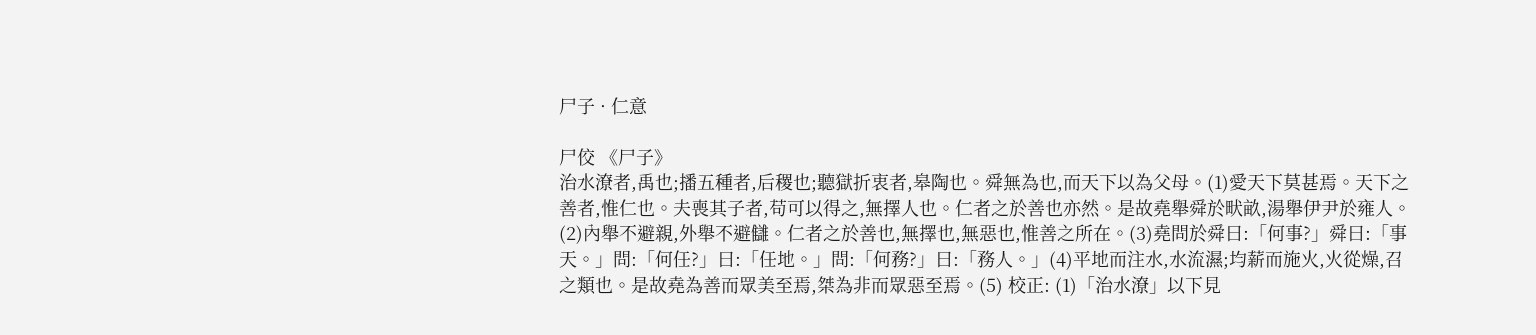尸子 · 仁意

尸佼 《尸子》
治水潦者,禹也;播五種者,后稷也;聽獄折衷者,皋陶也。舜無為也,而天下以為父母。(1)愛天下莫甚焉。天下之善者,惟仁也。夫喪其子者,苟可以得之,無擇人也。仁者之於善也亦然。是故堯舉舜於畎畝,湯舉伊尹於雍人。(2)內舉不避親,外舉不避讎。仁者之於善也,無擇也,無惡也,惟善之所在。(3)堯問於舜曰:「何事?」舜曰:「事天。」問:「何任?」曰:「任地。」問:「何務?」曰:「務人。」(4)平地而注水,水流濕;均薪而施火,火從燥,召之類也。是故堯為善而眾美至焉,桀為非而眾惡至焉。(5) 校正: (1)「治水潦」以下見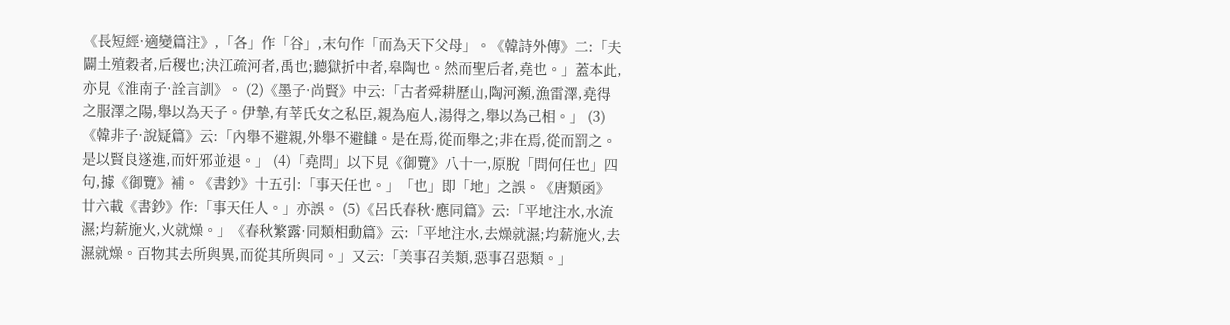《長短經·適變篇注》,「各」作「谷」,末句作「而為天下父母」。《韓詩外傳》二:「夫闢土殖穀者,后稷也;決江疏河者,禹也;聽獄折中者,皋陶也。然而聖后者,堯也。」蓋本此,亦見《淮南子·詮言訓》。 (2)《墨子·尚賢》中云:「古者舜耕歷山,陶河瀕,漁雷澤,堯得之服澤之陽,舉以為天子。伊摯,有莘氏女之私臣,親為庖人,湯得之,舉以為己相。」 (3)《韓非子·說疑篇》云:「內舉不避親,外舉不避讎。是在焉,從而舉之;非在焉,從而罰之。是以賢良遂進,而奸邪並退。」 (4)「堯問」以下見《御覽》八十一,原脫「問何任也」四句,據《御覽》補。《書鈔》十五引:「事天任也。」「也」即「地」之誤。《唐類函》廿六載《書鈔》作:「事天任人。」亦誤。 (5)《呂氏春秋·應同篇》云:「平地注水,水流濕;均薪施火,火就燥。」《春秋繁露·同類相動篇》云:「平地注水,去燥就濕;均薪施火,去濕就燥。百物其去所與異,而從其所與同。」又云:「美事召美類,惡事召惡類。」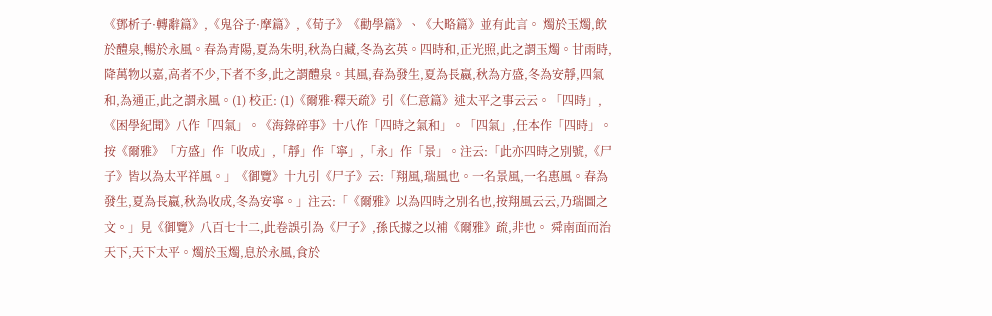《鄧析子·轉辭篇》,《鬼谷子·摩篇》,《荀子》《勸學篇》、《大略篇》並有此言。 燭於玉燭,飲於醴泉,暢於永風。春為青陽,夏為朱明,秋為白藏,冬為玄英。四時和,正光照,此之謂玉燭。甘雨時,降萬物以嘉,高者不少,下者不多,此之謂醴泉。其風,春為發生,夏為長嬴,秋為方盛,冬為安靜,四氣和,為通正,此之謂永風。(1) 校正: (1)《爾雅·釋天疏》引《仁意篇》述太平之事云云。「四時」,《困學紀聞》八作「四氣」。《海錄碎事》十八作「四時之氣和」。「四氣」,任本作「四時」。按《爾雅》「方盛」作「收成」,「靜」作「寧」,「永」作「景」。注云:「此亦四時之別號,《尸子》皆以為太平祥風。」《御覽》十九引《尸子》云:「翔風,瑞風也。一名景風,一名惠風。春為發生,夏為長嬴,秋為收成,冬為安寧。」注云:「《爾雅》以為四時之別名也,按翔風云云,乃瑞圖之文。」見《御覽》八百七十二,此卷誤引為《尸子》,孫氏據之以補《爾雅》疏,非也。 舜南面而治天下,天下太平。燭於玉燭,息於永風,食於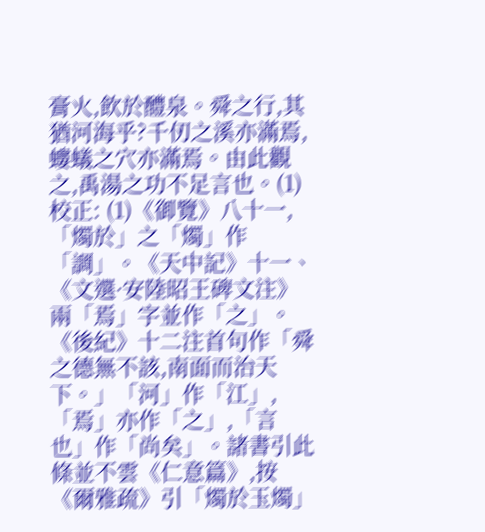膏火,飲於醴泉。舜之行,其猶河海乎?千仞之溪亦滿焉,螻蟻之穴亦滿焉。由此觀之,禹湯之功不足言也。(1) 校正: (1)《御覽》八十一,「燭於」之「燭」作「調」。《天中記》十一、《文選·安陸昭王碑文注》兩「焉」字並作「之」。《後紀》十二注首句作「舜之德無不該,南面而治天下。」「河」作「江」,「焉」亦作「之」,「言也」作「尚矣」。諸書引此條並不雲《仁意篇》,按《爾雅疏》引「燭於玉燭」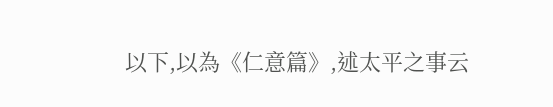以下,以為《仁意篇》,述太平之事云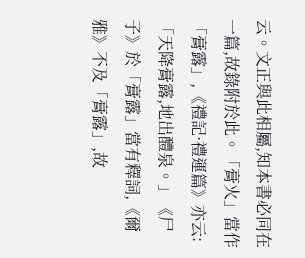云。文正與此相屬,知本書必同在一篇,故錄附於此。「膏火」當作「膏露」,《禮記·禮運篇》亦云:「天降膏露,地出醴泉。」《尸子》於「膏露」當有釋詞,《爾雅》不及「膏露」,故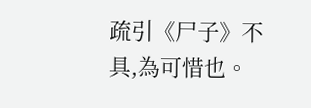疏引《尸子》不具,為可惜也。